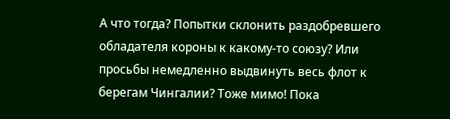А что тогда? Попытки склонить раздобревшего обладателя короны к какому-то союзу? Или просьбы немедленно выдвинуть весь флот к берегам Чингалии? Тоже мимо! Пока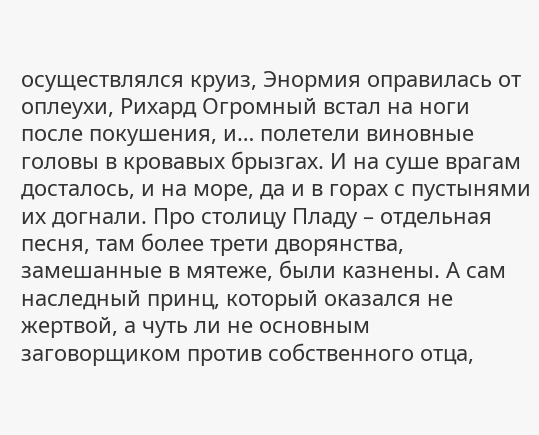осуществлялся круиз, Энормия оправилась от оплеухи, Рихард Огромный встал на ноги после покушения, и… полетели виновные головы в кровавых брызгах. И на суше врагам досталось, и на море, да и в горах с пустынями их догнали. Про столицу Пладу – отдельная песня, там более трети дворянства, замешанные в мятеже, были казнены. А сам наследный принц, который оказался не жертвой, а чуть ли не основным заговорщиком против собственного отца,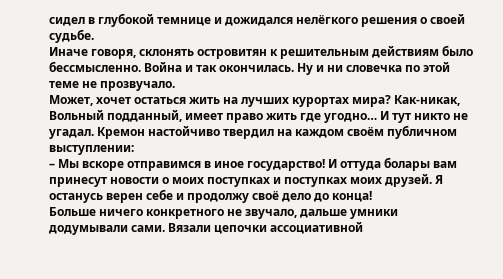сидел в глубокой темнице и дожидался нелёгкого решения о своей судьбе.
Иначе говоря, склонять островитян к решительным действиям было бессмысленно. Война и так окончилась. Ну и ни словечка по этой теме не прозвучало.
Может, хочет остаться жить на лучших курортах мира? Как-никак, Вольный подданный, имеет право жить где угодно… И тут никто не угадал. Кремон настойчиво твердил на каждом своём публичном выступлении:
– Мы вскоре отправимся в иное государство! И оттуда болары вам принесут новости о моих поступках и поступках моих друзей. Я останусь верен себе и продолжу своё дело до конца!
Больше ничего конкретного не звучало, дальше умники додумывали сами. Вязали цепочки ассоциативной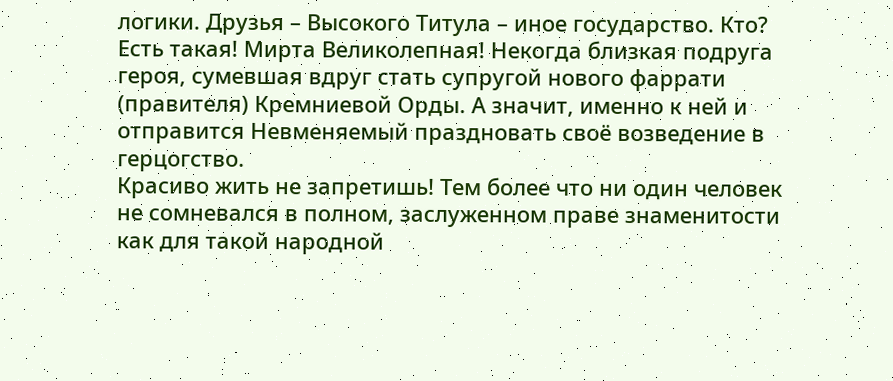логики. Друзья – Высокого Титула – иное государство. Кто? Есть такая! Мирта Великолепная! Некогда близкая подруга героя, сумевшая вдруг стать супругой нового фаррати (правителя) Кремниевой Орды. А значит, именно к ней и отправится Невменяемый праздновать своё возведение в герцогство.
Красиво жить не запретишь! Тем более что ни один человек не сомневался в полном, заслуженном праве знаменитости как для такой народной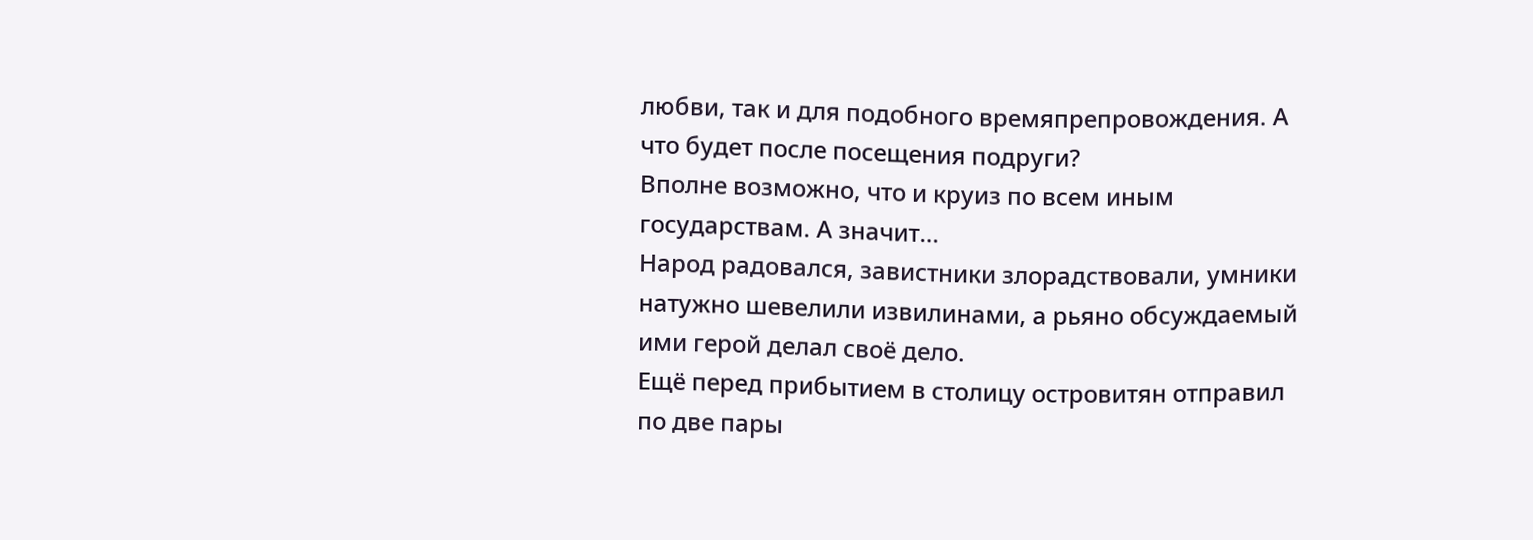любви, так и для подобного времяпрепровождения. А что будет после посещения подруги?
Вполне возможно, что и круиз по всем иным государствам. А значит…
Народ радовался, завистники злорадствовали, умники натужно шевелили извилинами, а рьяно обсуждаемый ими герой делал своё дело.
Ещё перед прибытием в столицу островитян отправил по две пары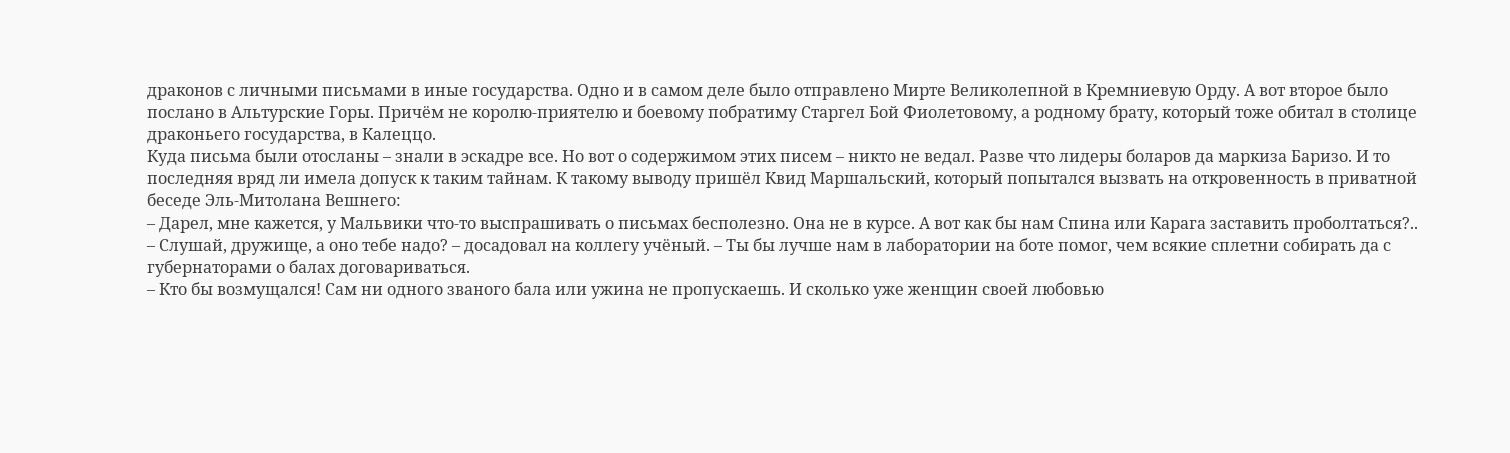драконов с личными письмами в иные государства. Одно и в самом деле было отправлено Мирте Великолепной в Кремниевую Орду. А вот второе было послано в Альтурские Горы. Причём не королю-приятелю и боевому побратиму Старгел Бой Фиолетовому, а родному брату, который тоже обитал в столице драконьего государства, в Калеццо.
Куда письма были отосланы – знали в эскадре все. Но вот о содержимом этих писем – никто не ведал. Разве что лидеры боларов да маркиза Баризо. И то последняя вряд ли имела допуск к таким тайнам. К такому выводу пришёл Квид Маршальский, который попытался вызвать на откровенность в приватной беседе Эль-Митолана Вешнего:
– Дарел, мне кажется, у Мальвики что-то выспрашивать о письмах бесполезно. Она не в курсе. А вот как бы нам Спина или Карага заставить проболтаться?..
– Слушай, дружище, а оно тебе надо? – досадовал на коллегу учёный. – Ты бы лучше нам в лаборатории на боте помог, чем всякие сплетни собирать да с губернаторами о балах договариваться.
– Кто бы возмущался! Сам ни одного званого бала или ужина не пропускаешь. И сколько уже женщин своей любовью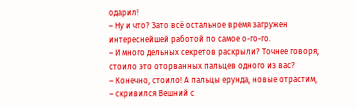одарил!
– Ну и что? Зато всё остальное время загружен интереснейшей работой по самое о-го-го.
– И много дельных секретов раскрыли? Точнее говоря, стоило это оторванных пальцев одного из вас?
– Конечно, стоило! А пальцы ерунда, новые отрастим, – скривился Вешний с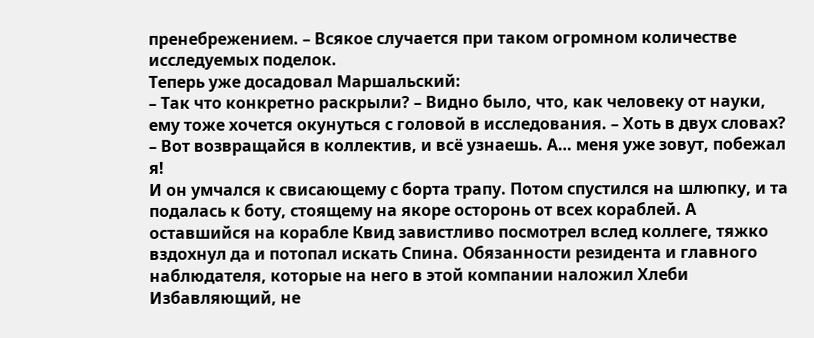пренебрежением. – Всякое случается при таком огромном количестве исследуемых поделок.
Теперь уже досадовал Маршальский:
– Так что конкретно раскрыли? – Видно было, что, как человеку от науки, ему тоже хочется окунуться с головой в исследования. – Хоть в двух словах?
– Вот возвращайся в коллектив, и всё узнаешь. А… меня уже зовут, побежал я!
И он умчался к свисающему с борта трапу. Потом спустился на шлюпку, и та подалась к боту, стоящему на якоре осторонь от всех кораблей. А оставшийся на корабле Квид завистливо посмотрел вслед коллеге, тяжко вздохнул да и потопал искать Спина. Обязанности резидента и главного наблюдателя, которые на него в этой компании наложил Хлеби Избавляющий, не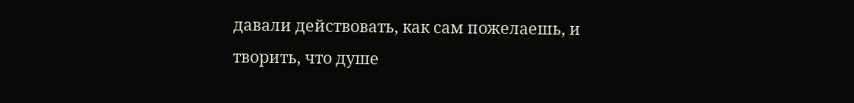давали действовать, как сам пожелаешь, и творить, что душе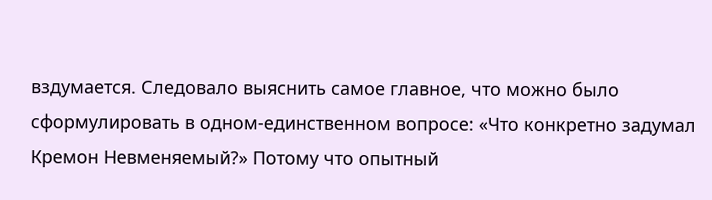вздумается. Следовало выяснить самое главное, что можно было сформулировать в одном-единственном вопросе: «Что конкретно задумал Кремон Невменяемый?» Потому что опытный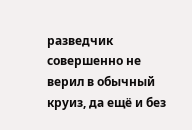разведчик совершенно не верил в обычный круиз, да ещё и без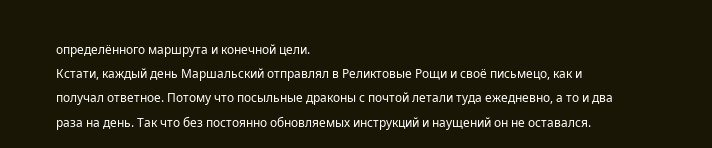определённого маршрута и конечной цели.
Кстати, каждый день Маршальский отправлял в Реликтовые Рощи и своё письмецо, как и получал ответное. Потому что посыльные драконы с почтой летали туда ежедневно, а то и два раза на день. Так что без постоянно обновляемых инструкций и наущений он не оставался.